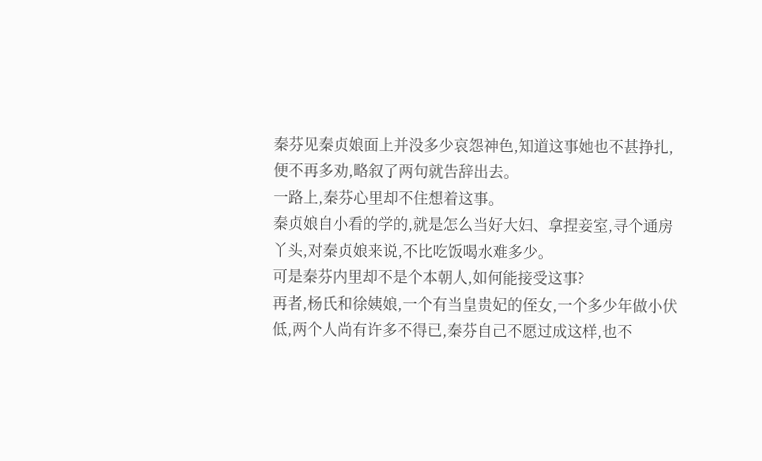秦芬见秦贞娘面上并没多少哀怨神色,知道这事她也不甚挣扎,便不再多劝,略叙了两句就告辞出去。
一路上,秦芬心里却不住想着这事。
秦贞娘自小看的学的,就是怎么当好大妇、拿捏妾室,寻个通房丫头,对秦贞娘来说,不比吃饭喝水难多少。
可是秦芬内里却不是个本朝人,如何能接受这事?
再者,杨氏和徐姨娘,一个有当皇贵妃的侄女,一个多少年做小伏低,两个人尚有许多不得已,秦芬自己不愿过成这样,也不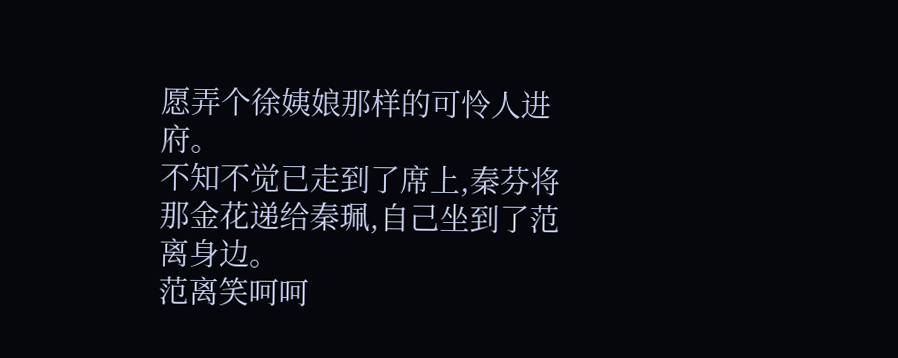愿弄个徐姨娘那样的可怜人进府。
不知不觉已走到了席上,秦芬将那金花递给秦珮,自己坐到了范离身边。
范离笑呵呵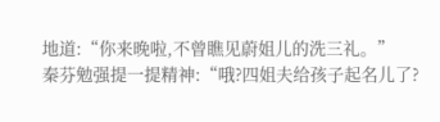地道:“你来晚啦,不曾瞧见蔚姐儿的洗三礼。”
秦芬勉强提一提精神:“哦?四姐夫给孩子起名儿了?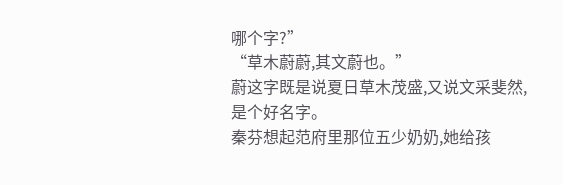哪个字?”
“草木蔚蔚,其文蔚也。”
蔚这字既是说夏日草木茂盛,又说文采斐然,是个好名字。
秦芬想起范府里那位五少奶奶,她给孩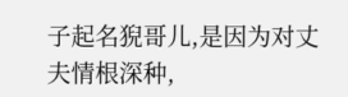子起名猊哥儿,是因为对丈夫情根深种,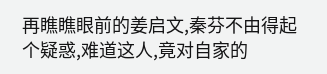再瞧瞧眼前的姜启文,秦芬不由得起个疑惑,难道这人,竟对自家的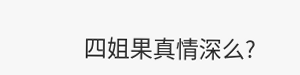四姐果真情深么?